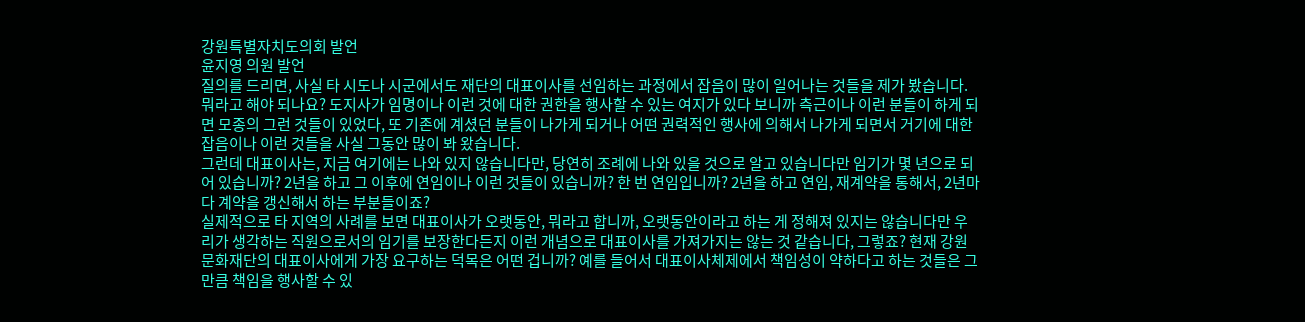강원특별자치도의회 발언
윤지영 의원 발언
질의를 드리면, 사실 타 시도나 시군에서도 재단의 대표이사를 선임하는 과정에서 잡음이 많이 일어나는 것들을 제가 봤습니다. 뭐라고 해야 되나요? 도지사가 임명이나 이런 것에 대한 권한을 행사할 수 있는 여지가 있다 보니까 측근이나 이런 분들이 하게 되면 모종의 그런 것들이 있었다, 또 기존에 계셨던 분들이 나가게 되거나 어떤 권력적인 행사에 의해서 나가게 되면서 거기에 대한 잡음이나 이런 것들을 사실 그동안 많이 봐 왔습니다.
그런데 대표이사는, 지금 여기에는 나와 있지 않습니다만, 당연히 조례에 나와 있을 것으로 알고 있습니다만 임기가 몇 년으로 되어 있습니까? 2년을 하고 그 이후에 연임이나 이런 것들이 있습니까? 한 번 연임입니까? 2년을 하고 연임, 재계약을 통해서, 2년마다 계약을 갱신해서 하는 부분들이죠?
실제적으로 타 지역의 사례를 보면 대표이사가 오랫동안, 뭐라고 합니까, 오랫동안이라고 하는 게 정해져 있지는 않습니다만 우리가 생각하는 직원으로서의 임기를 보장한다든지 이런 개념으로 대표이사를 가져가지는 않는 것 같습니다, 그렇죠? 현재 강원문화재단의 대표이사에게 가장 요구하는 덕목은 어떤 겁니까? 예를 들어서 대표이사체제에서 책임성이 약하다고 하는 것들은 그만큼 책임을 행사할 수 있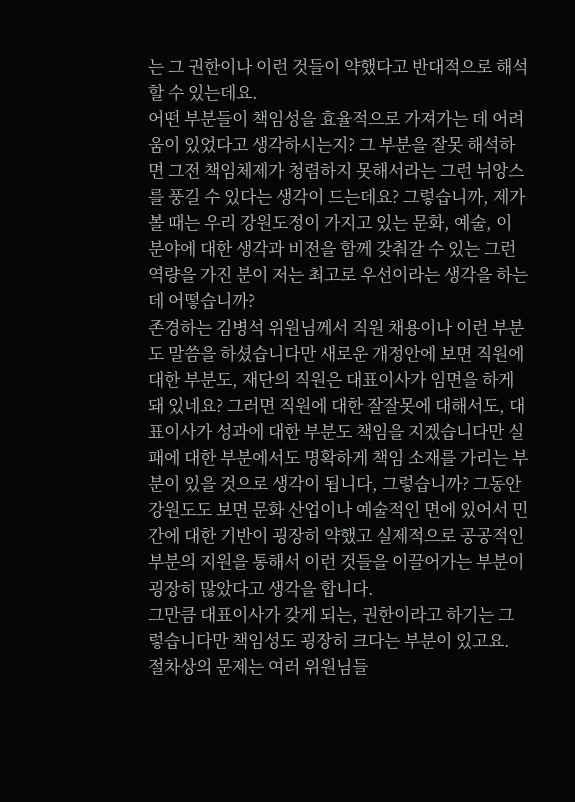는 그 권한이나 이런 것들이 약했다고 반대적으로 해석할 수 있는데요.
어떤 부분들이 책임성을 효율적으로 가져가는 데 어려움이 있었다고 생각하시는지? 그 부분을 잘못 해석하면 그전 책임체제가 청렴하지 못해서라는 그런 뉘앙스를 풍길 수 있다는 생각이 드는데요? 그렇습니까, 제가 볼 때는 우리 강원도정이 가지고 있는 문화, 예술, 이 분야에 대한 생각과 비전을 함께 갖춰갈 수 있는 그런 역량을 가진 분이 저는 최고로 우선이라는 생각을 하는데 어떻습니까?
존경하는 김병석 위원님께서 직원 채용이나 이런 부분도 말씀을 하셨습니다만 새로운 개정안에 보면 직원에 대한 부분도, 재단의 직원은 대표이사가 임면을 하게 돼 있네요? 그러면 직원에 대한 잘잘못에 대해서도, 대표이사가 성과에 대한 부분도 책임을 지겠습니다만 실패에 대한 부분에서도 명확하게 책임 소재를 가리는 부분이 있을 것으로 생각이 됩니다, 그렇습니까? 그동안 강원도도 보면 문화 산업이나 예술적인 면에 있어서 민간에 대한 기반이 굉장히 약했고 실제적으로 공공적인 부분의 지원을 통해서 이런 것들을 이끌어가는 부분이 굉장히 많았다고 생각을 합니다.
그만큼 대표이사가 갖게 되는, 권한이라고 하기는 그렇습니다만 책임성도 굉장히 크다는 부분이 있고요. 절차상의 문제는 여러 위원님들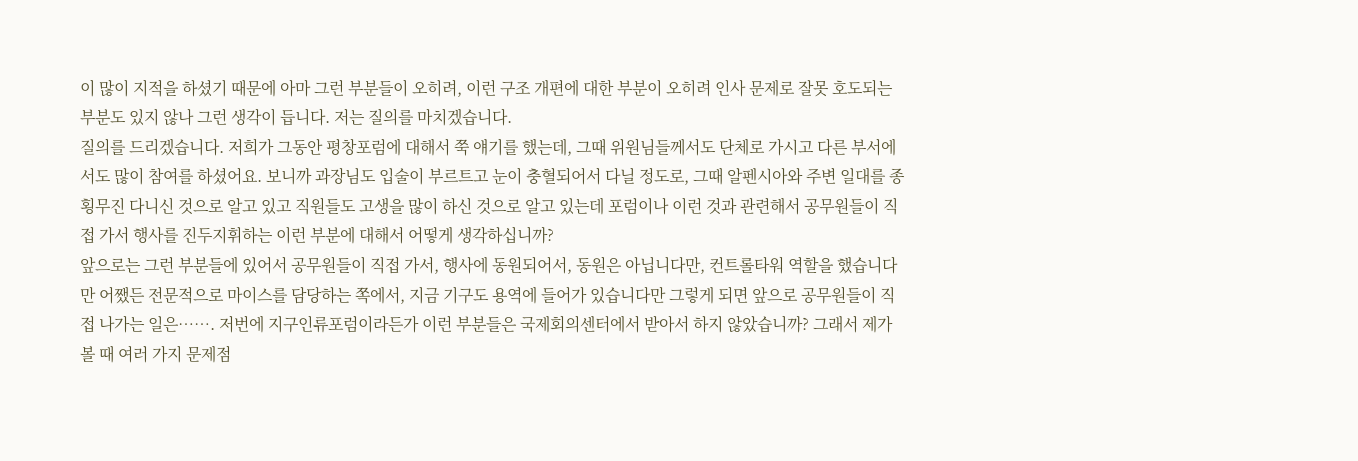이 많이 지적을 하셨기 때문에 아마 그런 부분들이 오히려, 이런 구조 개편에 대한 부분이 오히려 인사 문제로 잘못 호도되는 부분도 있지 않나 그런 생각이 듭니다. 저는 질의를 마치겠습니다.
질의를 드리겠습니다. 저희가 그동안 평창포럼에 대해서 쭉 얘기를 했는데, 그때 위원님들께서도 단체로 가시고 다른 부서에서도 많이 참여를 하셨어요. 보니까 과장님도 입술이 부르트고 눈이 충혈되어서 다닐 정도로, 그때 알펜시아와 주변 일대를 종횡무진 다니신 것으로 알고 있고 직원들도 고생을 많이 하신 것으로 알고 있는데 포럼이나 이런 것과 관련해서 공무원들이 직접 가서 행사를 진두지휘하는 이런 부분에 대해서 어떻게 생각하십니까?
앞으로는 그런 부분들에 있어서 공무원들이 직접 가서, 행사에 동원되어서, 동원은 아닙니다만, 컨트롤타워 역할을 했습니다만 어쨌든 전문적으로 마이스를 담당하는 쪽에서, 지금 기구도 용역에 들어가 있습니다만 그렇게 되면 앞으로 공무원들이 직접 나가는 일은……. 저번에 지구인류포럼이라든가 이런 부분들은 국제회의센터에서 받아서 하지 않았습니까? 그래서 제가 볼 때 여러 가지 문제점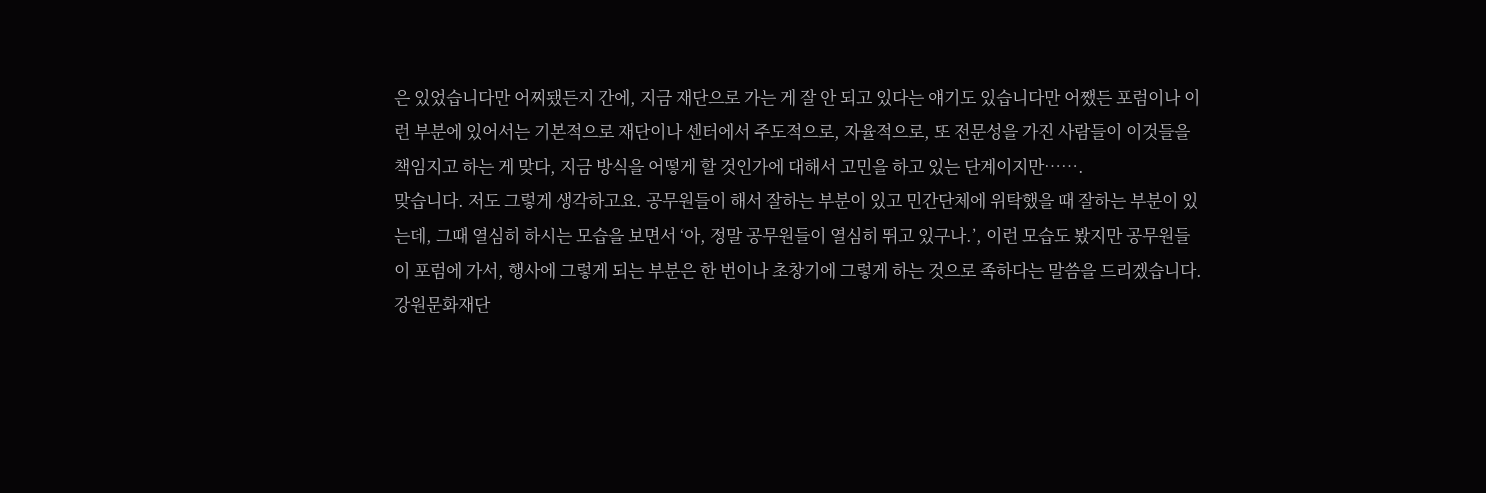은 있었습니다만 어찌됐든지 간에, 지금 재단으로 가는 게 잘 안 되고 있다는 얘기도 있습니다만 어쨌든 포럼이나 이런 부분에 있어서는 기본적으로 재단이나 센터에서 주도적으로, 자율적으로, 또 전문성을 가진 사람들이 이것들을 책임지고 하는 게 맞다, 지금 방식을 어떻게 할 것인가에 대해서 고민을 하고 있는 단계이지만…….
맞습니다. 저도 그렇게 생각하고요. 공무원들이 해서 잘하는 부분이 있고 민간단체에 위탁했을 때 잘하는 부분이 있는데, 그때 열심히 하시는 모습을 보면서 ‘아, 정말 공무원들이 열심히 뛰고 있구나.’, 이런 모습도 봤지만 공무원들이 포럼에 가서, 행사에 그렇게 되는 부분은 한 번이나 초창기에 그렇게 하는 것으로 족하다는 말씀을 드리겠습니다.
강원문화재단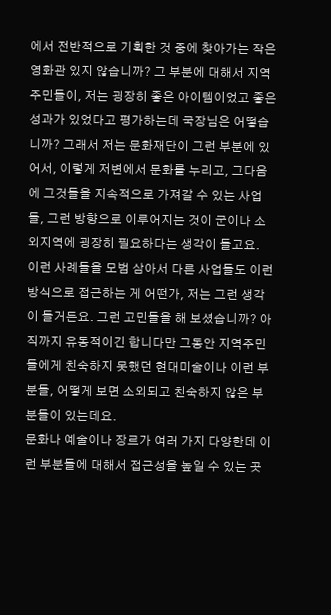에서 전반적으로 기획한 것 중에 찾아가는 작은영화관 있지 않습니까? 그 부분에 대해서 지역주민들이, 저는 굉장히 좋은 아이템이었고 좋은 성과가 있었다고 평가하는데 국장님은 어떻습니까? 그래서 저는 문화재단이 그런 부분에 있어서, 이렇게 저변에서 문화를 누리고, 그다음에 그것들을 지속적으로 가져갈 수 있는 사업들, 그런 방향으로 이루어지는 것이 군이나 소외지역에 굉장히 필요하다는 생각이 들고요.
이런 사례들을 모범 삼아서 다른 사업들도 이런 방식으로 접근하는 게 어떤가, 저는 그런 생각이 들거든요. 그런 고민들을 해 보셨습니까? 아직까지 유동적이긴 합니다만 그동안 지역주민들에게 친숙하지 못했던 현대미술이나 이런 부분들, 어떻게 보면 소외되고 친숙하지 않은 부분들이 있는데요.
문화나 예술이나 장르가 여러 가지 다양한데 이런 부분들에 대해서 접근성을 높일 수 있는 곳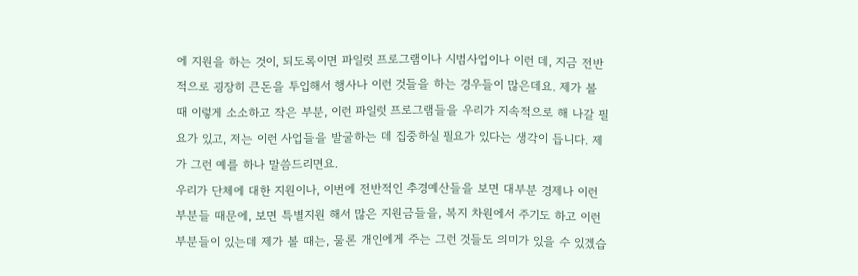에 지원을 하는 것이, 되도록이면 파일럿 프로그램이나 시범사업이나 이런 데, 지금 전반적으로 굉장히 큰돈을 투입해서 행사나 이런 것들을 하는 경우들이 많은데요. 제가 볼 때 이렇게 소소하고 작은 부분, 이런 파일럿 프로그램들을 우리가 지속적으로 해 나갈 필요가 있고, 저는 이런 사업들을 발굴하는 데 집중하실 필요가 있다는 생각이 듭니다. 제가 그런 예를 하나 말씀드리면요.
우리가 단체에 대한 지원이나, 이번에 전반적인 추경예산들을 보면 대부분 경제나 이런 부분들 때문에, 보면 특별지원 해서 많은 지원금들을, 복지 차원에서 주기도 하고 이런 부분들이 있는데 제가 볼 때는, 물론 개인에게 주는 그런 것들도 의미가 있을 수 있겠습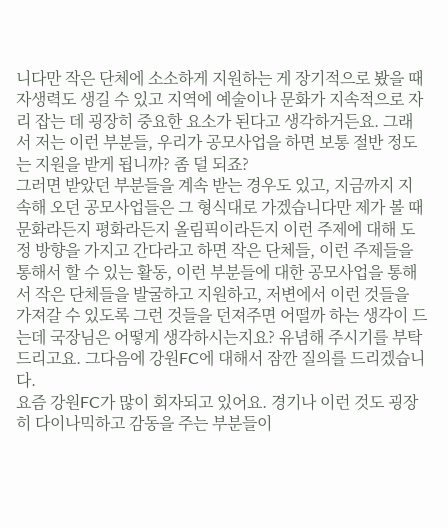니다만 작은 단체에 소소하게 지원하는 게 장기적으로 봤을 때 자생력도 생길 수 있고 지역에 예술이나 문화가 지속적으로 자리 잡는 데 굉장히 중요한 요소가 된다고 생각하거든요. 그래서 저는 이런 부분들, 우리가 공모사업을 하면 보통 절반 정도는 지원을 받게 됩니까? 좀 덜 되죠?
그러면 받았던 부분들을 계속 받는 경우도 있고, 지금까지 지속해 오던 공모사업들은 그 형식대로 가겠습니다만 제가 볼 때 문화라든지 평화라든지 올림픽이라든지 이런 주제에 대해 도정 방향을 가지고 간다라고 하면 작은 단체들, 이런 주제들을 통해서 할 수 있는 활동, 이런 부분들에 대한 공모사업을 통해서 작은 단체들을 발굴하고 지원하고, 저변에서 이런 것들을 가져갈 수 있도록 그런 것들을 던져주면 어떨까 하는 생각이 드는데 국장님은 어떻게 생각하시는지요? 유념해 주시기를 부탁드리고요. 그다음에 강원FC에 대해서 잠깐 질의를 드리겠습니다.
요즘 강원FC가 많이 회자되고 있어요. 경기나 이런 것도 굉장히 다이나믹하고 감동을 주는 부분들이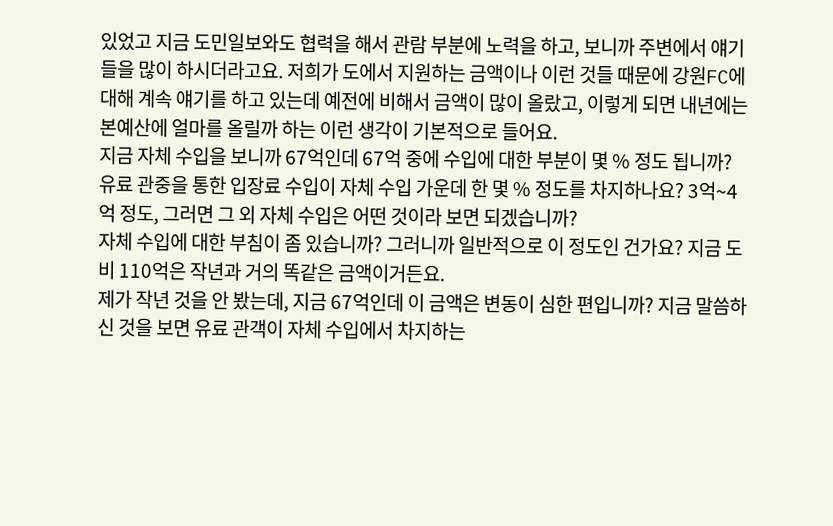있었고 지금 도민일보와도 협력을 해서 관람 부분에 노력을 하고, 보니까 주변에서 얘기들을 많이 하시더라고요. 저희가 도에서 지원하는 금액이나 이런 것들 때문에 강원FC에 대해 계속 얘기를 하고 있는데 예전에 비해서 금액이 많이 올랐고, 이렇게 되면 내년에는 본예산에 얼마를 올릴까 하는 이런 생각이 기본적으로 들어요.
지금 자체 수입을 보니까 67억인데 67억 중에 수입에 대한 부분이 몇 % 정도 됩니까? 유료 관중을 통한 입장료 수입이 자체 수입 가운데 한 몇 % 정도를 차지하나요? 3억~4억 정도, 그러면 그 외 자체 수입은 어떤 것이라 보면 되겠습니까?
자체 수입에 대한 부침이 좀 있습니까? 그러니까 일반적으로 이 정도인 건가요? 지금 도비 110억은 작년과 거의 똑같은 금액이거든요.
제가 작년 것을 안 봤는데, 지금 67억인데 이 금액은 변동이 심한 편입니까? 지금 말씀하신 것을 보면 유료 관객이 자체 수입에서 차지하는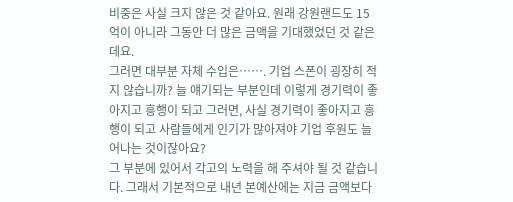비중은 사실 크지 않은 것 같아요. 원래 강원랜드도 15억이 아니라 그동안 더 많은 금액을 기대했었던 것 같은데요.
그러면 대부분 자체 수입은……. 기업 스폰이 굉장히 적지 않습니까? 늘 얘기되는 부분인데 이렇게 경기력이 좋아지고 흥행이 되고 그러면, 사실 경기력이 좋아지고 흥행이 되고 사람들에게 인기가 많아져야 기업 후원도 늘어나는 것이잖아요?
그 부분에 있어서 각고의 노력을 해 주셔야 될 것 같습니다. 그래서 기본적으로 내년 본예산에는 지금 금액보다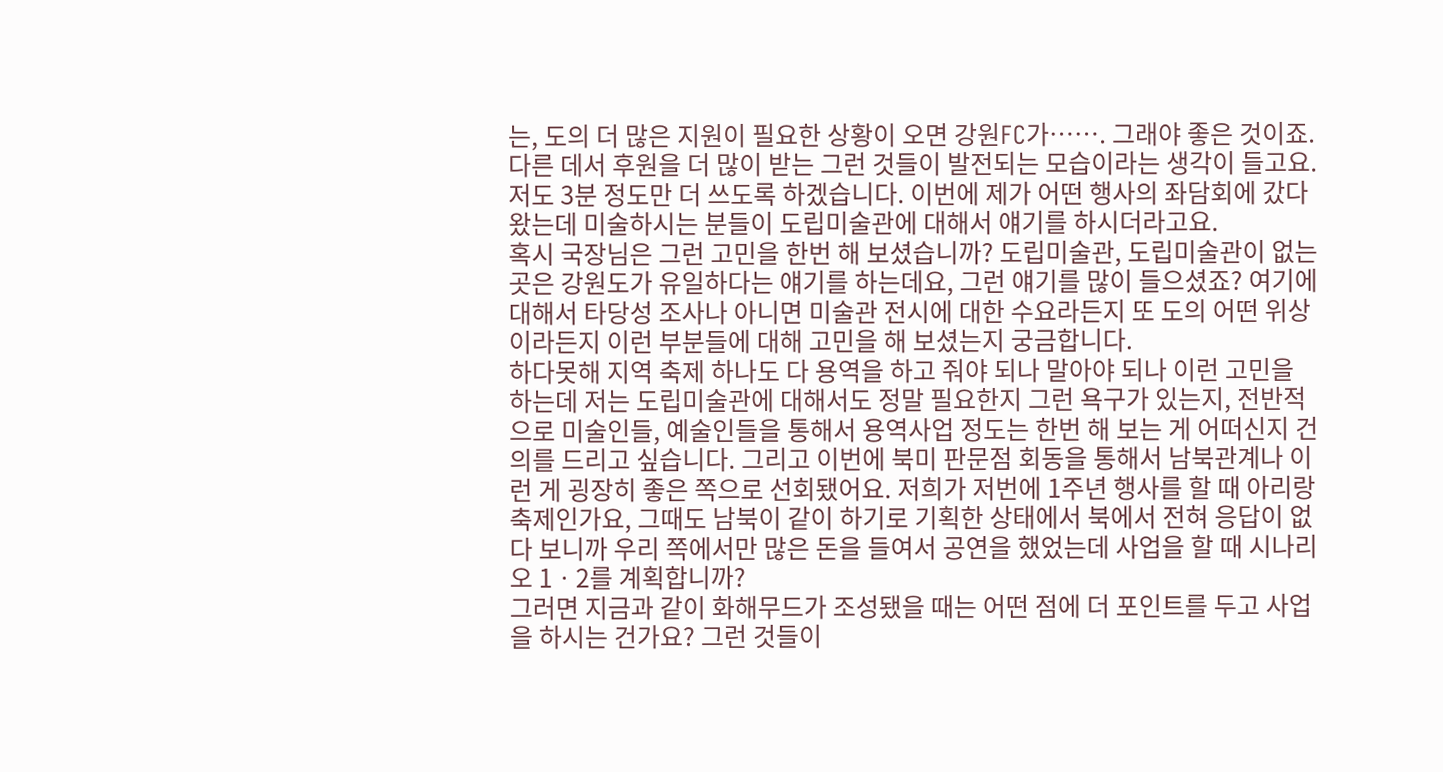는, 도의 더 많은 지원이 필요한 상황이 오면 강원FC가……. 그래야 좋은 것이죠.
다른 데서 후원을 더 많이 받는 그런 것들이 발전되는 모습이라는 생각이 들고요. 저도 3분 정도만 더 쓰도록 하겠습니다. 이번에 제가 어떤 행사의 좌담회에 갔다 왔는데 미술하시는 분들이 도립미술관에 대해서 얘기를 하시더라고요.
혹시 국장님은 그런 고민을 한번 해 보셨습니까? 도립미술관, 도립미술관이 없는 곳은 강원도가 유일하다는 얘기를 하는데요, 그런 얘기를 많이 들으셨죠? 여기에 대해서 타당성 조사나 아니면 미술관 전시에 대한 수요라든지 또 도의 어떤 위상이라든지 이런 부분들에 대해 고민을 해 보셨는지 궁금합니다.
하다못해 지역 축제 하나도 다 용역을 하고 줘야 되나 말아야 되나 이런 고민을 하는데 저는 도립미술관에 대해서도 정말 필요한지 그런 욕구가 있는지, 전반적으로 미술인들, 예술인들을 통해서 용역사업 정도는 한번 해 보는 게 어떠신지 건의를 드리고 싶습니다. 그리고 이번에 북미 판문점 회동을 통해서 남북관계나 이런 게 굉장히 좋은 쪽으로 선회됐어요. 저희가 저번에 1주년 행사를 할 때 아리랑축제인가요, 그때도 남북이 같이 하기로 기획한 상태에서 북에서 전혀 응답이 없다 보니까 우리 쪽에서만 많은 돈을 들여서 공연을 했었는데 사업을 할 때 시나리오 1ㆍ2를 계획합니까?
그러면 지금과 같이 화해무드가 조성됐을 때는 어떤 점에 더 포인트를 두고 사업을 하시는 건가요? 그런 것들이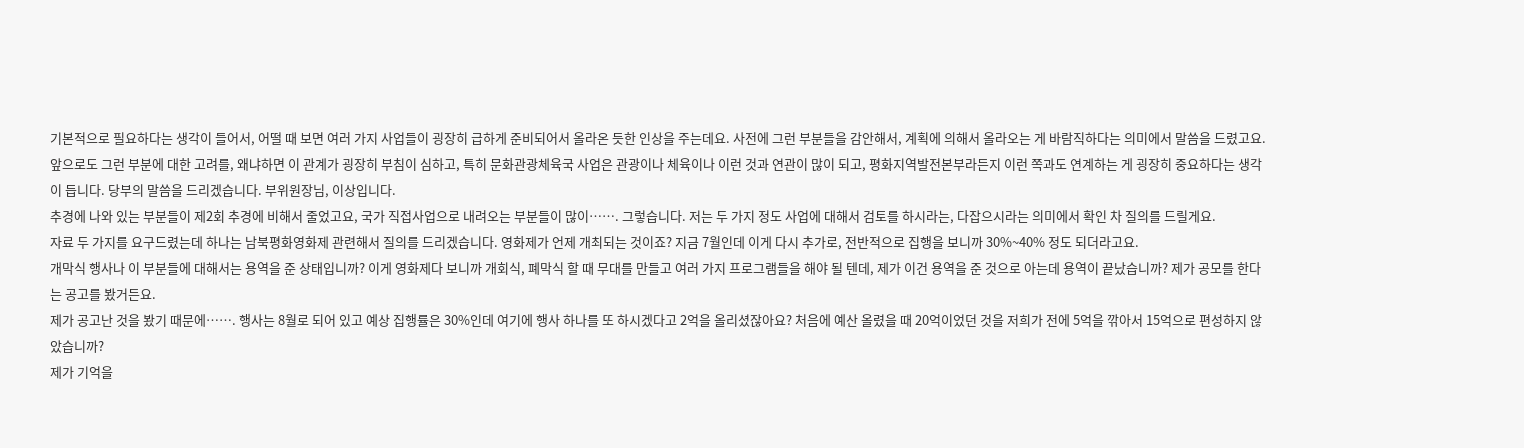기본적으로 필요하다는 생각이 들어서, 어떨 때 보면 여러 가지 사업들이 굉장히 급하게 준비되어서 올라온 듯한 인상을 주는데요. 사전에 그런 부분들을 감안해서, 계획에 의해서 올라오는 게 바람직하다는 의미에서 말씀을 드렸고요.
앞으로도 그런 부분에 대한 고려를, 왜냐하면 이 관계가 굉장히 부침이 심하고, 특히 문화관광체육국 사업은 관광이나 체육이나 이런 것과 연관이 많이 되고, 평화지역발전본부라든지 이런 쪽과도 연계하는 게 굉장히 중요하다는 생각이 듭니다. 당부의 말씀을 드리겠습니다. 부위원장님, 이상입니다.
추경에 나와 있는 부분들이 제2회 추경에 비해서 줄었고요, 국가 직접사업으로 내려오는 부분들이 많이……. 그렇습니다. 저는 두 가지 정도 사업에 대해서 검토를 하시라는, 다잡으시라는 의미에서 확인 차 질의를 드릴게요.
자료 두 가지를 요구드렸는데 하나는 남북평화영화제 관련해서 질의를 드리겠습니다. 영화제가 언제 개최되는 것이죠? 지금 7월인데 이게 다시 추가로, 전반적으로 집행을 보니까 30%~40% 정도 되더라고요.
개막식 행사나 이 부분들에 대해서는 용역을 준 상태입니까? 이게 영화제다 보니까 개회식, 폐막식 할 때 무대를 만들고 여러 가지 프로그램들을 해야 될 텐데, 제가 이건 용역을 준 것으로 아는데 용역이 끝났습니까? 제가 공모를 한다는 공고를 봤거든요.
제가 공고난 것을 봤기 때문에……. 행사는 8월로 되어 있고 예상 집행률은 30%인데 여기에 행사 하나를 또 하시겠다고 2억을 올리셨잖아요? 처음에 예산 올렸을 때 20억이었던 것을 저희가 전에 5억을 깎아서 15억으로 편성하지 않았습니까?
제가 기억을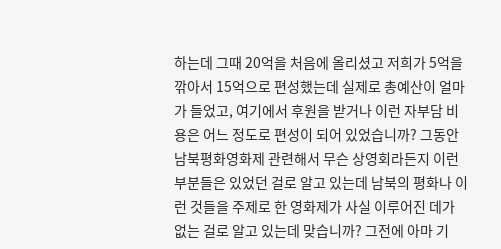하는데 그때 20억을 처음에 올리셨고 저희가 5억을 깎아서 15억으로 편성했는데 실제로 총예산이 얼마가 들었고, 여기에서 후원을 받거나 이런 자부담 비용은 어느 정도로 편성이 되어 있었습니까? 그동안 남북평화영화제 관련해서 무슨 상영회라든지 이런 부분들은 있었던 걸로 알고 있는데 남북의 평화나 이런 것들을 주제로 한 영화제가 사실 이루어진 데가 없는 걸로 알고 있는데 맞습니까? 그전에 아마 기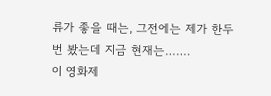류가 좋을 때는, 그전에는 제가 한두 번 봤는데 지금 현재는…….
이 영화제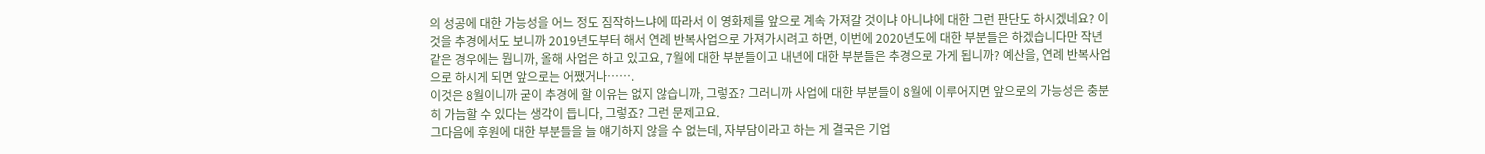의 성공에 대한 가능성을 어느 정도 짐작하느냐에 따라서 이 영화제를 앞으로 계속 가져갈 것이냐 아니냐에 대한 그런 판단도 하시겠네요? 이것을 추경에서도 보니까 2019년도부터 해서 연례 반복사업으로 가져가시려고 하면, 이번에 2020년도에 대한 부분들은 하겠습니다만 작년 같은 경우에는 뭡니까, 올해 사업은 하고 있고요, 7월에 대한 부분들이고 내년에 대한 부분들은 추경으로 가게 됩니까? 예산을, 연례 반복사업으로 하시게 되면 앞으로는 어쨌거나…….
이것은 8월이니까 굳이 추경에 할 이유는 없지 않습니까, 그렇죠? 그러니까 사업에 대한 부분들이 8월에 이루어지면 앞으로의 가능성은 충분히 가늠할 수 있다는 생각이 듭니다, 그렇죠? 그런 문제고요.
그다음에 후원에 대한 부분들을 늘 얘기하지 않을 수 없는데, 자부담이라고 하는 게 결국은 기업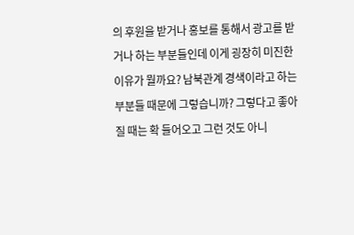의 후원을 받거나 홍보를 통해서 광고를 받거나 하는 부분들인데 이게 굉장히 미진한 이유가 뭘까요? 남북관계 경색이라고 하는 부분들 때문에 그렇습니까? 그렇다고 좋아질 때는 확 들어오고 그런 것도 아니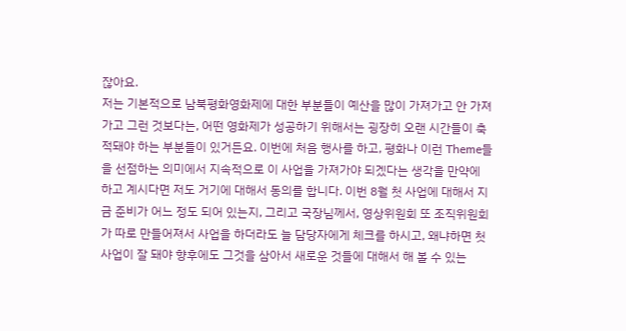잖아요.
저는 기본적으로 남북평화영화제에 대한 부분들이 예산을 많이 가져가고 안 가져가고 그런 것보다는, 어떤 영화제가 성공하기 위해서는 굉장히 오랜 시간들이 축적돼야 하는 부분들이 있거든요. 이번에 처음 행사를 하고, 평화나 이런 Theme들을 선점하는 의미에서 지속적으로 이 사업을 가져가야 되겠다는 생각을 만약에 하고 계시다면 저도 거기에 대해서 동의를 합니다. 이번 8월 첫 사업에 대해서 지금 준비가 어느 정도 되어 있는지, 그리고 국장님께서, 영상위원회 또 조직위원회가 따로 만들어져서 사업을 하더라도 늘 담당자에게 체크를 하시고, 왜냐하면 첫 사업이 잘 돼야 향후에도 그것을 삼아서 새로운 것들에 대해서 해 볼 수 있는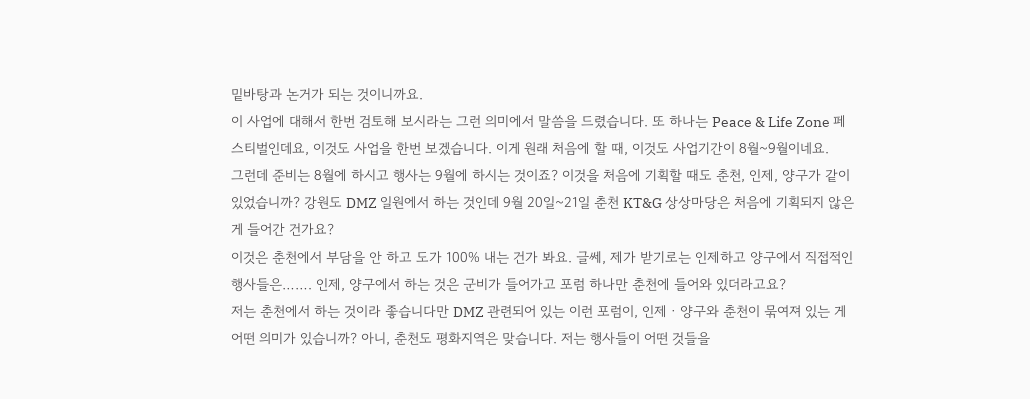밑바탕과 논거가 되는 것이니까요.
이 사업에 대해서 한번 검토해 보시라는 그런 의미에서 말씀을 드렸습니다. 또 하나는 Peace & Life Zone 페스티벌인데요, 이것도 사업을 한번 보겠습니다. 이게 원래 처음에 할 때, 이것도 사업기간이 8월~9월이네요.
그런데 준비는 8월에 하시고 행사는 9월에 하시는 것이죠? 이것을 처음에 기획할 때도 춘천, 인제, 양구가 같이 있었습니까? 강원도 DMZ 일원에서 하는 것인데 9월 20일~21일 춘천 KT&G 상상마당은 처음에 기획되지 않은 게 들어간 건가요?
이것은 춘천에서 부담을 안 하고 도가 100% 내는 건가 봐요. 글쎄, 제가 받기로는 인제하고 양구에서 직접적인 행사들은……. 인제, 양구에서 하는 것은 군비가 들어가고 포럼 하나만 춘천에 들어와 있더라고요?
저는 춘천에서 하는 것이라 좋습니다만 DMZ 관련되어 있는 이런 포럼이, 인제ㆍ양구와 춘천이 묶여져 있는 게 어떤 의미가 있습니까? 아니, 춘천도 평화지역은 맞습니다. 저는 행사들이 어떤 것들을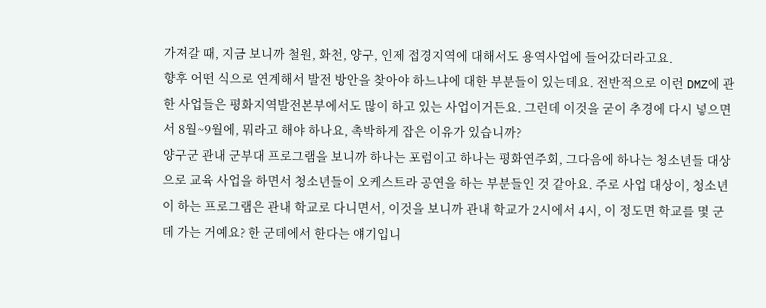가져갈 때, 지금 보니까 철원, 화천, 양구, 인제 접경지역에 대해서도 용역사업에 들어갔더라고요.
향후 어떤 식으로 연계해서 발전 방안을 찾아야 하느냐에 대한 부분들이 있는데요. 전반적으로 이런 DMZ에 관한 사업들은 평화지역발전본부에서도 많이 하고 있는 사업이거든요. 그런데 이것을 굳이 추경에 다시 넣으면서 8월~9월에, 뭐라고 해야 하나요, 촉박하게 잡은 이유가 있습니까?
양구군 관내 군부대 프로그램을 보니까 하나는 포럼이고 하나는 평화연주회, 그다음에 하나는 청소년들 대상으로 교육 사업을 하면서 청소년들이 오케스트라 공연을 하는 부분들인 것 같아요. 주로 사업 대상이, 청소년이 하는 프로그램은 관내 학교로 다니면서, 이것을 보니까 관내 학교가 2시에서 4시, 이 정도면 학교를 몇 군데 가는 거예요? 한 군데에서 한다는 얘기입니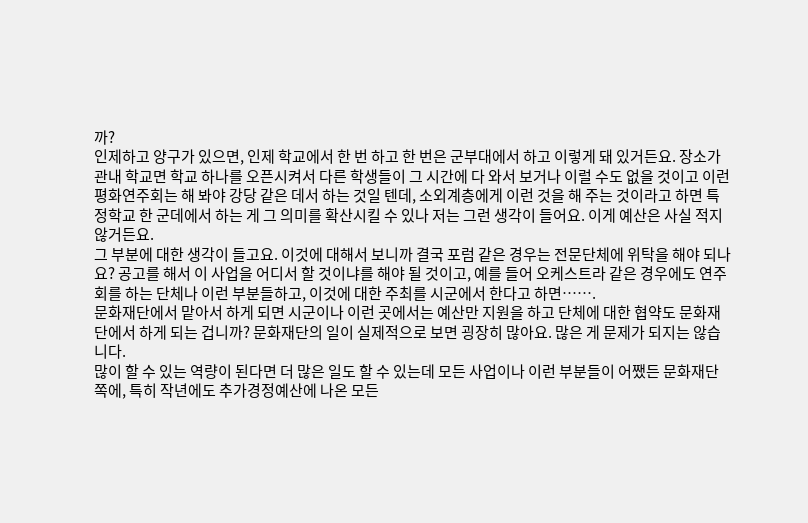까?
인제하고 양구가 있으면, 인제 학교에서 한 번 하고 한 번은 군부대에서 하고 이렇게 돼 있거든요. 장소가 관내 학교면 학교 하나를 오픈시켜서 다른 학생들이 그 시간에 다 와서 보거나 이럴 수도 없을 것이고 이런 평화연주회는 해 봐야 강당 같은 데서 하는 것일 텐데, 소외계층에게 이런 것을 해 주는 것이라고 하면 특정학교 한 군데에서 하는 게 그 의미를 확산시킬 수 있나 저는 그런 생각이 들어요. 이게 예산은 사실 적지 않거든요.
그 부분에 대한 생각이 들고요. 이것에 대해서 보니까 결국 포럼 같은 경우는 전문단체에 위탁을 해야 되나요? 공고를 해서 이 사업을 어디서 할 것이냐를 해야 될 것이고, 예를 들어 오케스트라 같은 경우에도 연주회를 하는 단체나 이런 부분들하고, 이것에 대한 주최를 시군에서 한다고 하면…….
문화재단에서 맡아서 하게 되면 시군이나 이런 곳에서는 예산만 지원을 하고 단체에 대한 협약도 문화재단에서 하게 되는 겁니까? 문화재단의 일이 실제적으로 보면 굉장히 많아요. 많은 게 문제가 되지는 않습니다.
많이 할 수 있는 역량이 된다면 더 많은 일도 할 수 있는데 모든 사업이나 이런 부분들이 어쨌든 문화재단 쪽에, 특히 작년에도 추가경정예산에 나온 모든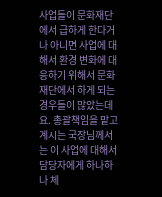사업들이 문화재단에서 급하게 한다거나 아니면 사업에 대해서 환경 변화에 대응하기 위해서 문화재단에서 하게 되는 경우들이 많았는데요. 총괄책임을 맡고 계시는 국장님께서는 이 사업에 대해서 담당자에게 하나하나 체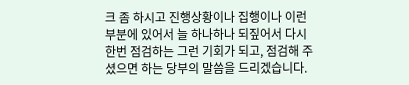크 좀 하시고 진행상황이나 집행이나 이런 부분에 있어서 늘 하나하나 되짚어서 다시 한번 점검하는 그런 기회가 되고, 점검해 주셨으면 하는 당부의 말씀을 드리겠습니다.